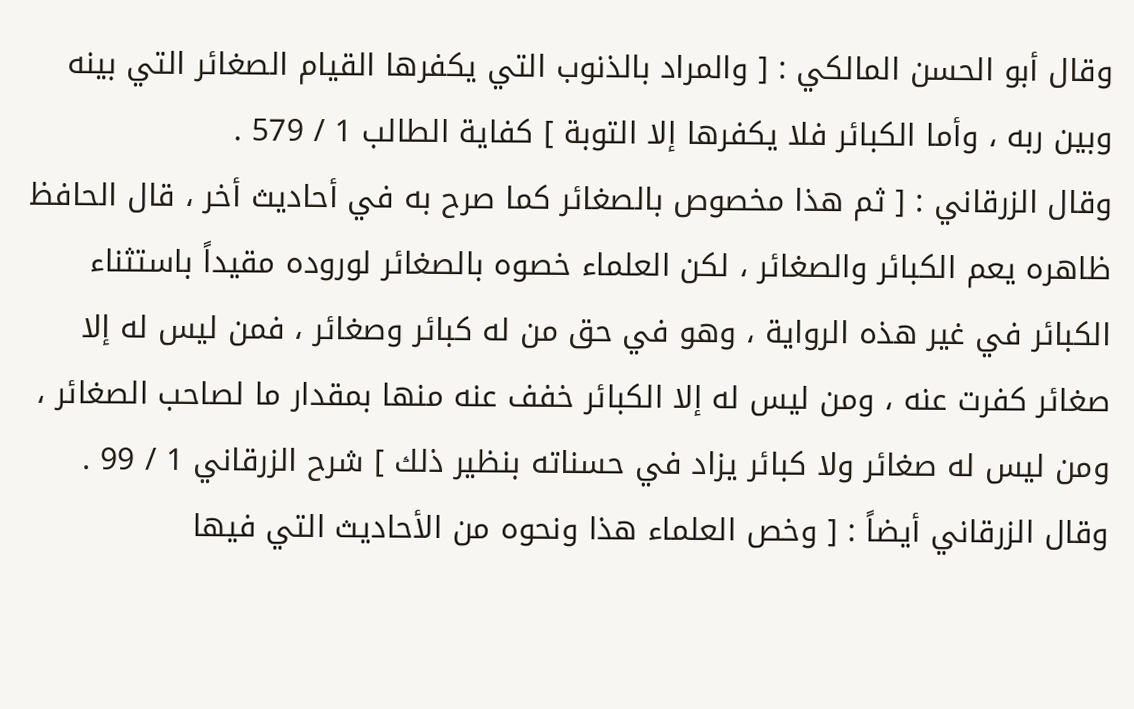وقال أبو الحسن المالكي : [ والمراد بالذنوب التي يكفرها القيام الصغائر التي بينه وبين ربه ، وأما الكبائر فلا يكفرها إلا التوبة ] كفاية الطالب 1 / 579 .
وقال الزرقاني : [ ثم هذا مخصوص بالصغائر كما صرح به في أحاديث أخر ، قال الحافظ ظاهره يعم الكبائر والصغائر ، لكن العلماء خصوه بالصغائر لوروده مقيداً باستثناء الكبائر في غير هذه الرواية ، وهو في حق من له كبائر وصغائر ، فمن ليس له إلا صغائر كفرت عنه ، ومن ليس له إلا الكبائر خفف عنه منها بمقدار ما لصاحب الصغائر ، ومن ليس له صغائر ولا كبائر يزاد في حسناته بنظير ذلك ] شرح الزرقاني 1 / 99 .
وقال الزرقاني أيضاً : [ وخص العلماء هذا ونحوه من الأحاديث التي فيها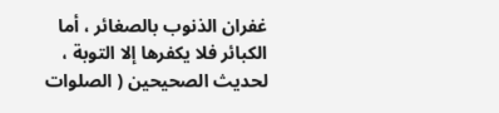غفران الذنوب بالصغائر ، أما الكبائر فلا يكفرها إلا التوبة ، لحديث الصحيحين ( الصلوات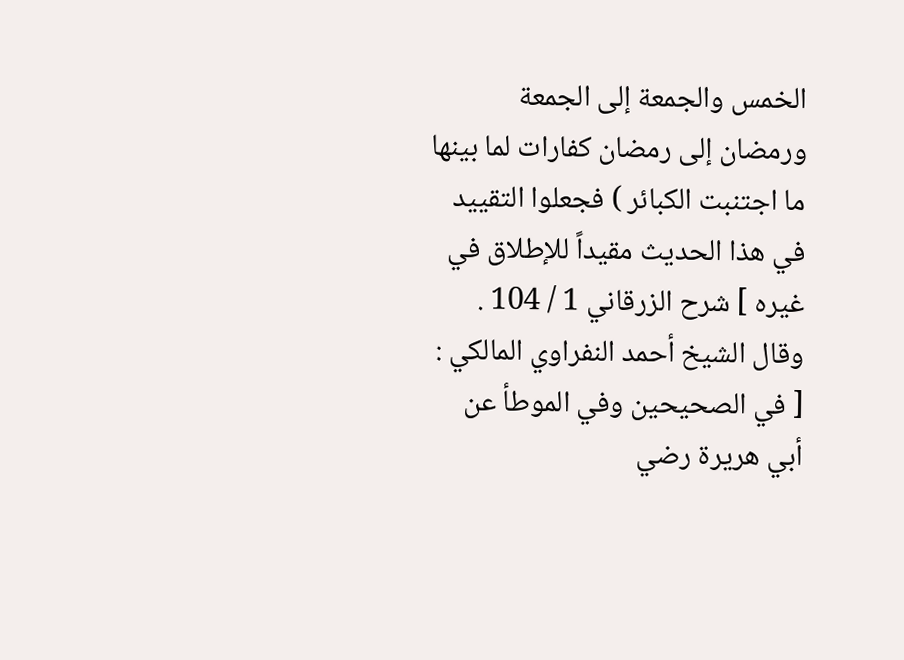الخمس والجمعة إلى الجمعة ورمضان إلى رمضان كفارات لما بينها ما اجتنبت الكبائر ) فجعلوا التقييد في هذا الحديث مقيداً للإطلاق في غيره ] شرح الزرقاني 1 / 104 .
وقال الشيخ أحمد النفراوي المالكي : [ في الصحيحين وفي الموطأ عن أبي هريرة رضي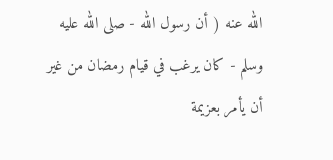الله عنه ( أن رسول الله - صلى الله عليه وسلم - كان يرغب في قيام رمضان من غير أن يأمر بعزيمة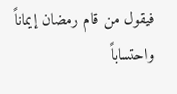فيقول من قام رمضان إيماناً واحتساباً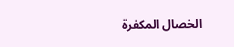الخصال المكفرة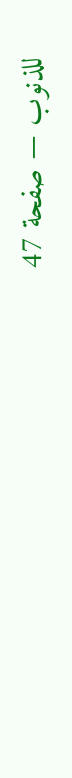للذنوب — صفحة 47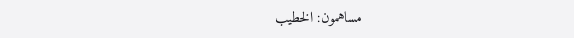مساهمون: الخطيب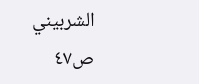الشربيني
ص٤٧